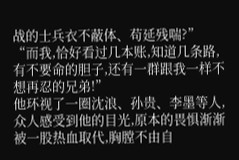战的士兵衣不蔽体、苟延残喘?”
“而我,恰好看过几本账,知道几条路,有不要命的胆子,还有一群跟我一样不想再忍的兄弟!”
他环视了一圈沈浪、孙贵、李墨等人,众人感受到他的目光,原本的畏惧渐渐被一股热血取代,胸膛不由自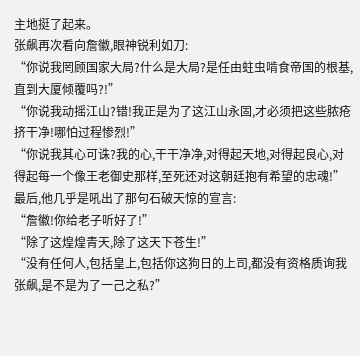主地挺了起来。
张飙再次看向詹徽,眼神锐利如刀:
“你说我罔顾国家大局?什么是大局?是任由蛀虫啃食帝国的根基,直到大厦倾覆吗?!”
“你说我动摇江山?错!我正是为了这江山永固,才必须把这些脓疮挤干净!哪怕过程惨烈!”
“你说我其心可诛?我的心,干干净净,对得起天地,对得起良心,对得起每一个像王老御史那样,至死还对这朝廷抱有希望的忠魂!”
最后,他几乎是吼出了那句石破天惊的宣言:
“詹徽!你给老子听好了!”
“除了这煌煌青天,除了这天下苍生!”
“没有任何人,包括皇上,包括你这狗日的上司,都没有资格质询我张飙,是不是为了一己之私?”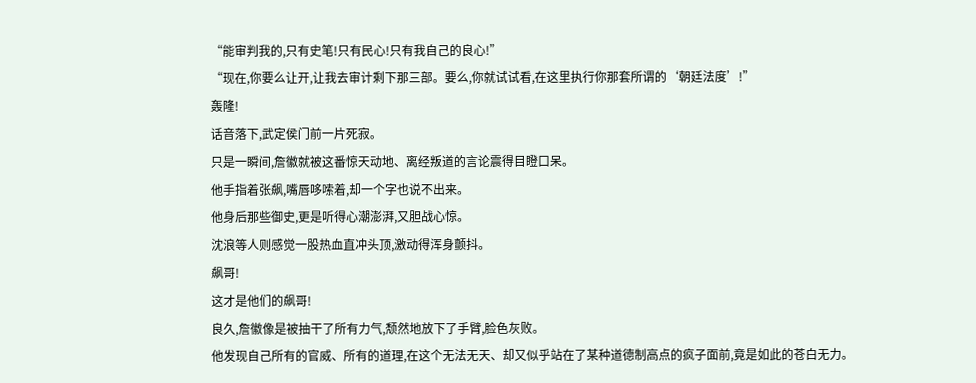“能审判我的,只有史笔!只有民心!只有我自己的良心!”
“现在,你要么让开,让我去审计剩下那三部。要么,你就试试看,在这里执行你那套所谓的‘朝廷法度’!”
轰隆!
话音落下,武定侯门前一片死寂。
只是一瞬间,詹徽就被这番惊天动地、离经叛道的言论震得目瞪口呆。
他手指着张飙,嘴唇哆嗦着,却一个字也说不出来。
他身后那些御史,更是听得心潮澎湃,又胆战心惊。
沈浪等人则感觉一股热血直冲头顶,激动得浑身颤抖。
飙哥!
这才是他们的飙哥!
良久,詹徽像是被抽干了所有力气,颓然地放下了手臂,脸色灰败。
他发现自己所有的官威、所有的道理,在这个无法无天、却又似乎站在了某种道德制高点的疯子面前,竟是如此的苍白无力。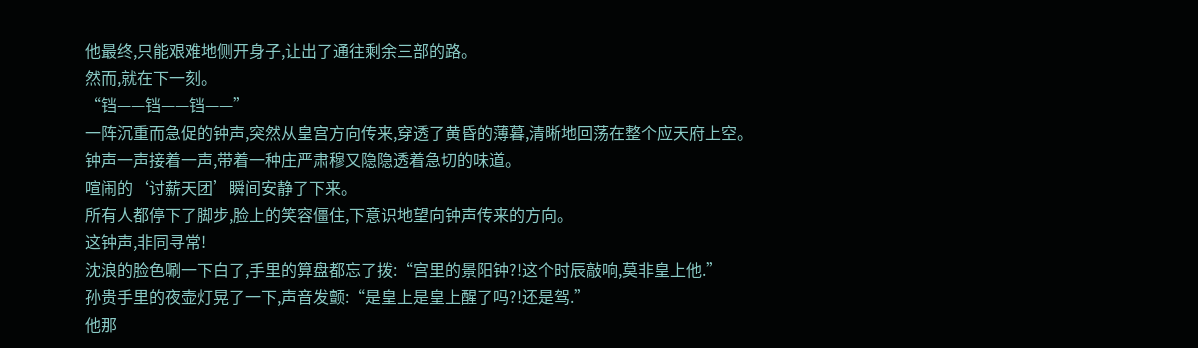他最终,只能艰难地侧开身子,让出了通往剩余三部的路。
然而,就在下一刻。
“铛——铛——铛——”
一阵沉重而急促的钟声,突然从皇宫方向传来,穿透了黄昏的薄暮,清晰地回荡在整个应天府上空。
钟声一声接着一声,带着一种庄严肃穆又隐隐透着急切的味道。
喧闹的‘讨薪天团’瞬间安静了下来。
所有人都停下了脚步,脸上的笑容僵住,下意识地望向钟声传来的方向。
这钟声,非同寻常!
沈浪的脸色唰一下白了,手里的算盘都忘了拨:“宫里的景阳钟?!这个时辰敲响,莫非皇上他.”
孙贵手里的夜壶灯晃了一下,声音发颤:“是皇上是皇上醒了吗?!还是驾.”
他那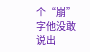个“崩”字他没敢说出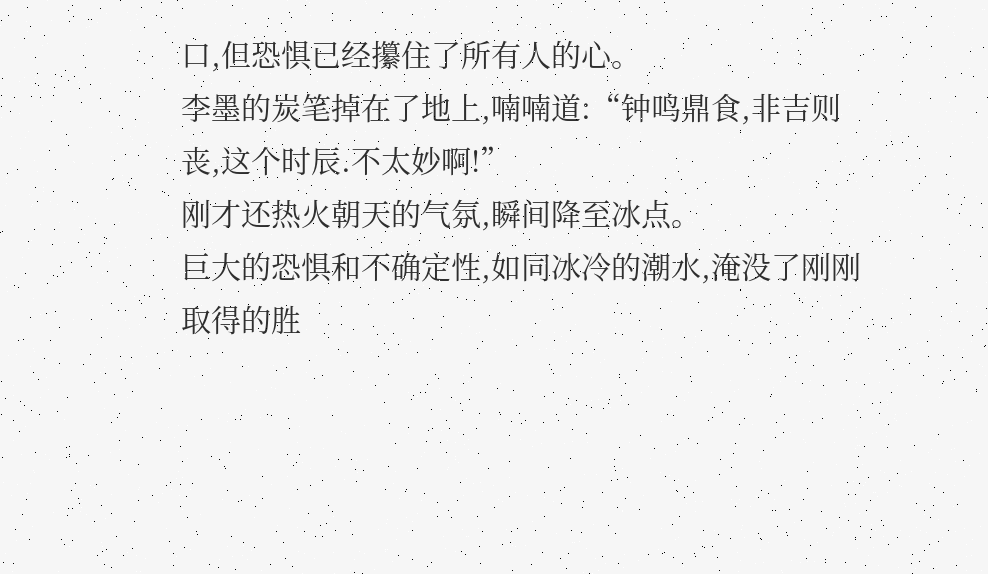口,但恐惧已经攥住了所有人的心。
李墨的炭笔掉在了地上,喃喃道:“钟鸣鼎食,非吉则丧,这个时辰.不太妙啊!”
刚才还热火朝天的气氛,瞬间降至冰点。
巨大的恐惧和不确定性,如同冰冷的潮水,淹没了刚刚取得的胜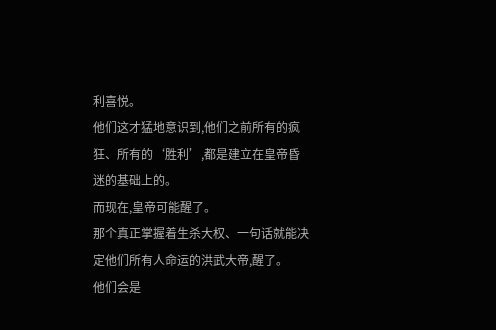利喜悦。
他们这才猛地意识到,他们之前所有的疯狂、所有的‘胜利’,都是建立在皇帝昏迷的基础上的。
而现在,皇帝可能醒了。
那个真正掌握着生杀大权、一句话就能决定他们所有人命运的洪武大帝,醒了。
他们会是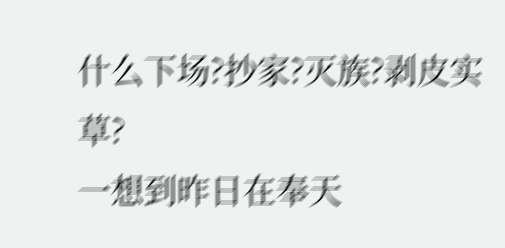什么下场?抄家?灭族?剥皮实草?
一想到昨日在奉天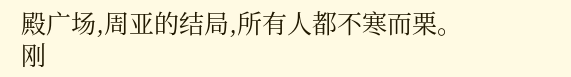殿广场,周亚的结局,所有人都不寒而栗。
刚